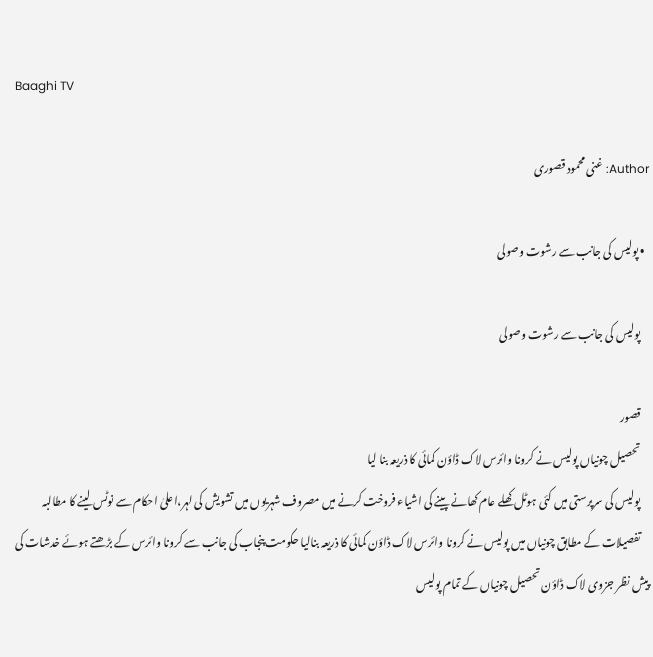Baaghi TV

Author: غنی محمود قصوری

  • پولیس کی جانب سے رشوت وصولی

    پولیس کی جانب سے رشوت وصولی

    قصور
    تحصیل چونیاں پولیس نے کرونا وائرس لاک ڈاؤن کمائی کا ذریعہ بنا لیا
    پولیس کی سرپرستی میں کئی ہوٹل کھلے عام کھانے پینے کی اشیاء فروخت کرنے میں مصروف شہریوں میں تشویش کی لہر،اعلیٰ احکام سے نوٹس لینے کا مطالبہ
    تفصیلات کے مطابق چونیاں میں پولیس نے کرونا وائرس لاک ڈاؤن کمائی کا ذریعہ بنالیا حکومت پنجاب کی جانب سے کرونا وائرس کے بڑھتے ہوئے خدشات کی پیش نظر جزوی لاک ڈاؤن تحصیل چونیاں کے تمام پولیس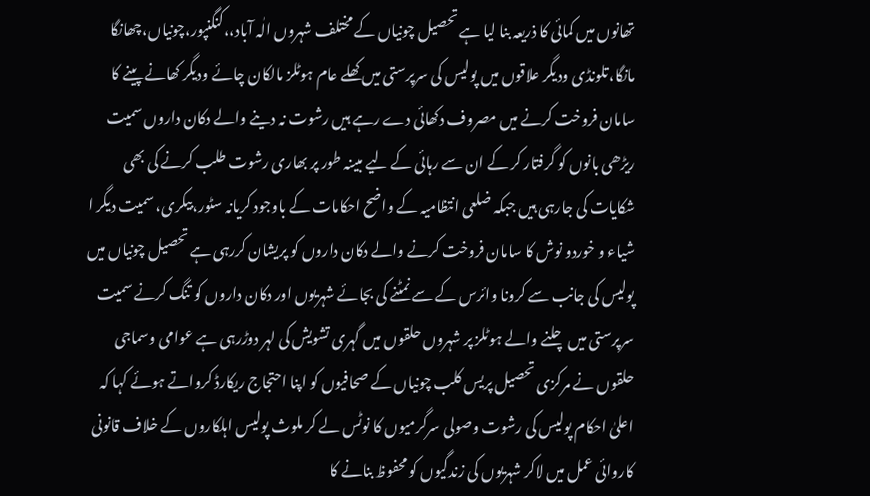تھانوں میں کمائی کا ذریعہ بنا لیا ہے تحصیل چونیاں کے مختلف شہروں الٰہ آباد،،کنگنپور،چونیاں،چھانگا مانگا،تلونڈی ودیگر علاقوں میں پولیس کی سرپرستی میں کھلے عام ہوٹلز مالکان چائے ودیگر کھانے پینے کا سامان فروخت کرنے میں مصروف دکھائی دے رہے ہیں رشوت نہ دینے والے دکان داروں سمیت ریڑھی بانوں کو گرفتار کر کے ان سے رہائی کے لیے مبینہ طور پر بھاری رشوت طلب کرنے کی بھی شکایات کی جارہی ہیں جبکہ ضلعی انتظامیہ کے واضح احکامات کے باوجود کریانہ سٹور،بیکری، سمیت دیگر ا شیاء و خوردو نوش کا سامان فروخت کرنے والے دکان داروں کو پریشان کررہی ہے تحصیل چونیاں میں پولیس کی جانب سے کرونا وائرس کے سے نمٹنے کی بجائے شہریوں اور دکان داروں کو تنگ کرنے سمیت سرپرستی میں چلنے والے ہوٹلز پر شہروں حلقوں میں گہری تشویش کی لہر دوڑرہی ہے عوامی وسماجی حلقوں نے مرکزی تحصیل پریس کلب چونیاں کے صحافیوں کو اپنا احتجاج ریکارڈ کرواتے ہوئے کہا کہ اعلیٰ احکام پولیس کی رشوت وصولی سرگرمیوں کا نوٹس لے کر ملوث پولیس اہلکاروں کے خلاف قانونی کاروائی عمل میں لاکر شہریوں کی زندگیوں کو محفوظ بنانے کا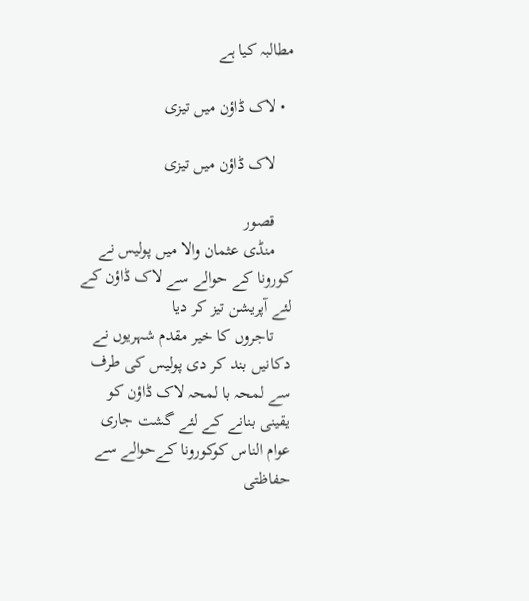مطالبہ کیا ہے

  • لاک ڈاؤن میں تیزی

    لاک ڈاؤن میں تیزی

    قصور
    منڈی عثمان والا میں پولیس نے کورونا کے حوالے سے لاک ڈاؤن کے لئے آپریشن تیز کر دیا
    تاجروں کا خیر مقدم شہریوں نے دکانیں بند کر دی پولیس کی طرف سے لمحہ با لمحہ لاک ڈاؤن کو یقینی بنانے کے لئے گشت جاری عوام الناس کوکورونا کےحوالے سے حفاظتی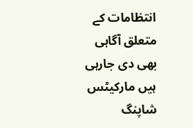انتظامات کے متعلق آگاہی بھی دی جارہی ہیں مارکیٹس شاپنگ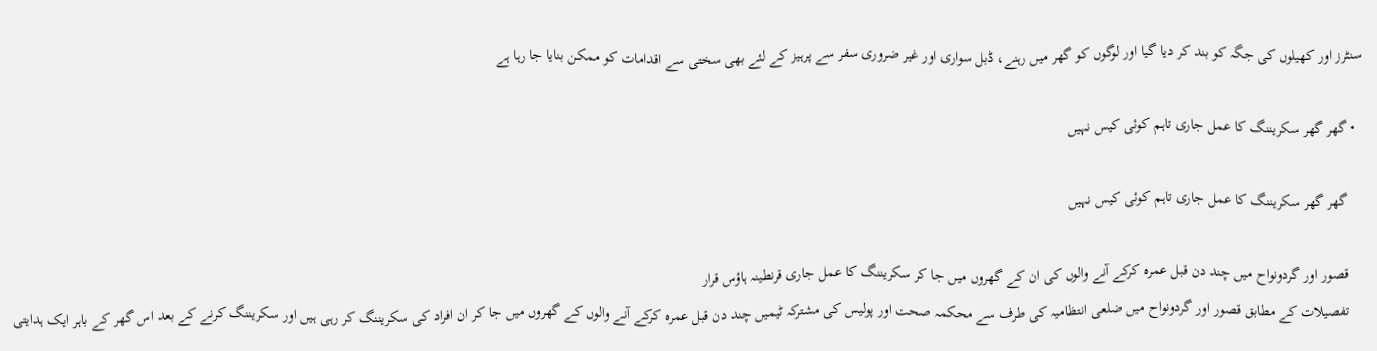سنٹرز اور کھیلوں کی جگہ کو بند کر دیا گیا اور لوگوں کو گھر میں رہنے، ڈبل سواری اور غیر ضروری سفر سے پرہیز کے لئے بھی سختی سے اقدامات کو ممکن بنایا جا رہا ہے

  • گھر گھر سکریننگ کا عمل جاری تاہم کوئی کیس نہیں

    گھر گھر سکریننگ کا عمل جاری تاہم کوئی کیس نہیں

    قصور اور گردونواح میں چند دن قبل عمرہ کرکے آنے والوں کی ان کے گھروں میں جا کر سکریننگ کا عمل جاری قرنطینہ ہاؤس قرار
    تفصیلات کے مطابق قصور اور گردونواح میں ضلعی انتظامیہ کی طرف سے محکمہ صحت اور پولیس کی مشترکہ ٹیمیں چند دن قبل عمرہ کرکے آنے والوں کے گھروں میں جا کر ان افراد کی سکریننگ کر رہی ہیں اور سکریننگ کرنے کے بعد اس گھر کے باہر ایک ہدایتی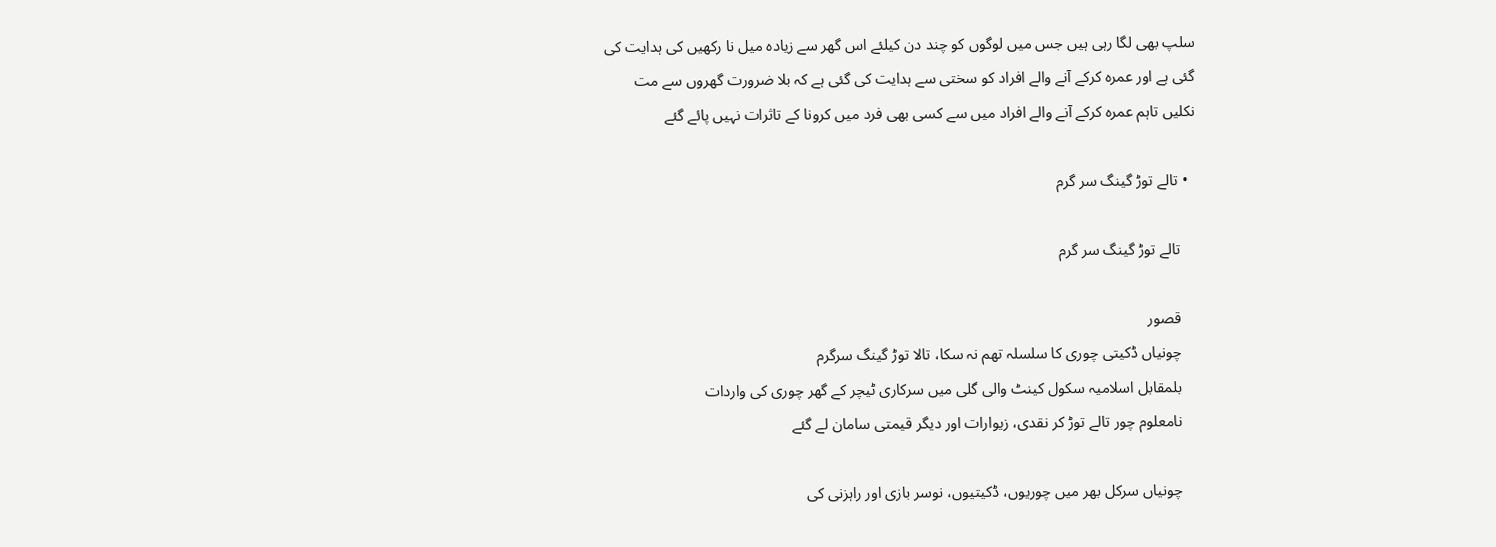سلپ بھی لگا رہی ہیں جس میں لوگوں کو چند دن کیلئے اس گھر سے زیادہ میل نا رکھیں کی ہدایت کی گئی ہے اور عمرہ کرکے آنے والے افراد کو سختی سے ہدایت کی گئی ہے کہ بلا ضرورت گھروں سے مت نکلیں تاہم عمرہ کرکے آنے والے افراد میں سے کسی بھی فرد میں کرونا کے تاثرات نہیں پائے گئے

  • تالے توڑ گینگ سر گرم

    تالے توڑ گینگ سر گرم

    قصور
    چونیاں ڈکیتی چوری کا سلسلہ تھم نہ سکا، تالا توڑ گینگ سرگرم
    بلمقابل اسلامیہ سکول کینٹ والی گلی میں سرکاری ٹیچر کے گھر چوری کی واردات
    نامعلوم چور تالے توڑ کر نقدی، زیوارات اور دیگر قیمتی سامان لے گئے

    چونیاں سرکل بھر میں چوریوں، ڈکیتیوں، نوسر بازی اور راہزنی کی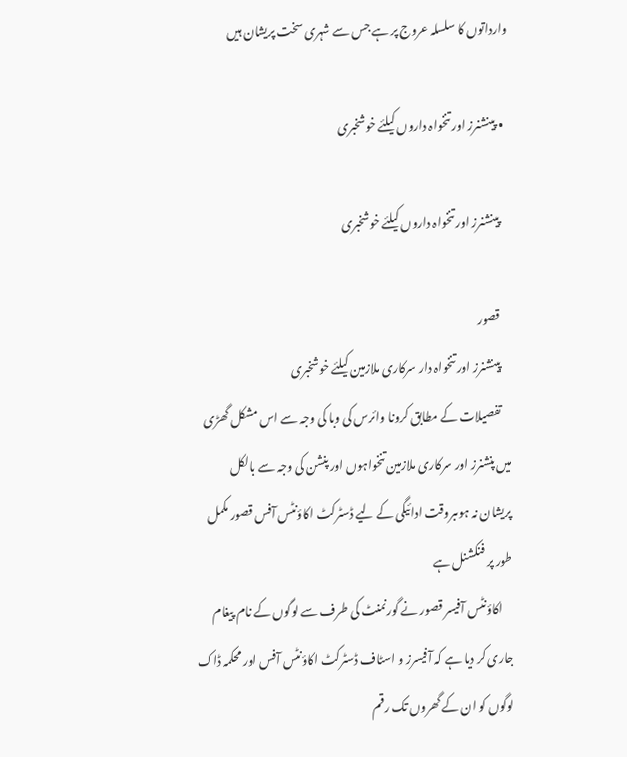وارداتوں کا سلسلہ عروج پر ہے جس سے شہری سخت پریشان ہیں

  • پینشنرز اور تنخواہ داروں کیلئے خوشخبری

    پینشنرز اور تنخواہ داروں کیلئے خوشخبری

    قصور
    پینشنرز اور تنخواہ دار سرکاری ملازمین کیلئے خوشخبری
    تفصیلات کے مطابق کرونا وائرس کی وبا کی وجہ سے اس مشکل گھڑی میں پنشنرز اور سرکاری ملازمین تنخواہوں اور پنشن کی وجہ سے بالکل پریشان نہ ہوںبروقت ادائیگی کے لیے ڈسٹرکٹ اکاؤنٹس آفس قصور مکمل طور پر فنکشنل ہے
    اکاؤنٹس آفیسر قصور نے گورنمنٹ کی طرف سے لوگوں کے نام پیغام جاری کر دیا ہے کہ آفیسرز و اسٹاف ڈسٹرکٹ اکاؤنٹس آفس اور محکمہ ڈاک لوگوں کو ان کے گھروں تک رقم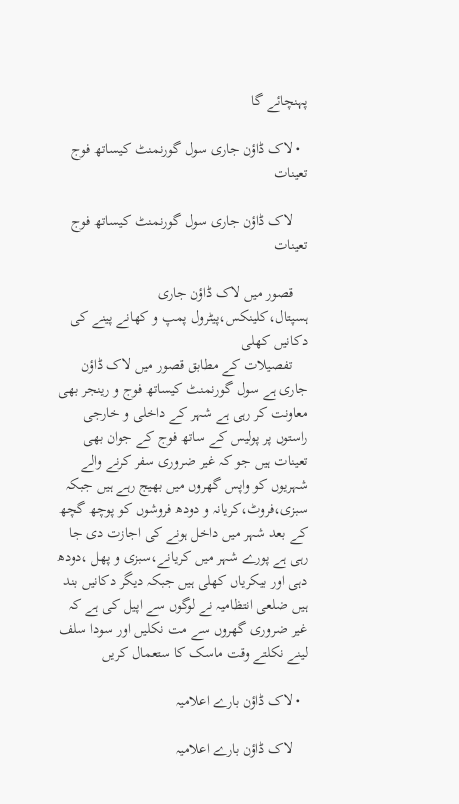پہنچائے گا

  • لاک ڈاؤن جاری سول گورنمنٹ کیساتھ فوج تعینات

    لاک ڈاؤن جاری سول گورنمنٹ کیساتھ فوج تعینات

    قصور میں لاک ڈاؤن جاری ہسپتال،کلینکس،پیٹرول پمپ و کھانے پینے کی دکانیں کھلی
    تفصیلات کے مطابق قصور میں لاک ڈاؤن جاری ہے سول گورنمنٹ کیساتھ فوج و رینجر بھی معاونت کر رہی ہے شہر کے داخلی و خارجی راستوں پر پولیس کے ساتھ فوج کے جوان بھی تعینات ہیں جو کہ غیر ضروری سفر کرنے والے شہریوں کو واپس گھروں میں بھیج رہے ہیں جبکہ سبزی،فروٹ،کریانہ و دودھ فروشوں کو پوچھ گچھ کے بعد شہر میں داخل ہونے کی اجازت دی جا رہی ہے پورے شہر میں کریانے،سبزی و پھل ،دودھ دہی اور بیکریاں کھلی ہیں جبکہ دیگر دکانیں بند ہیں ضلعی انتظامیہ نے لوگوں سے اپیل کی ہے کہ غیر ضروری گھروں سے مت نکلیں اور سودا سلف لینے نکلتے وقت ماسک کا ستعمال کریں

  • لاک ڈاؤن بارے اعلامیہ

    لاک ڈاؤن بارے اعلامیہ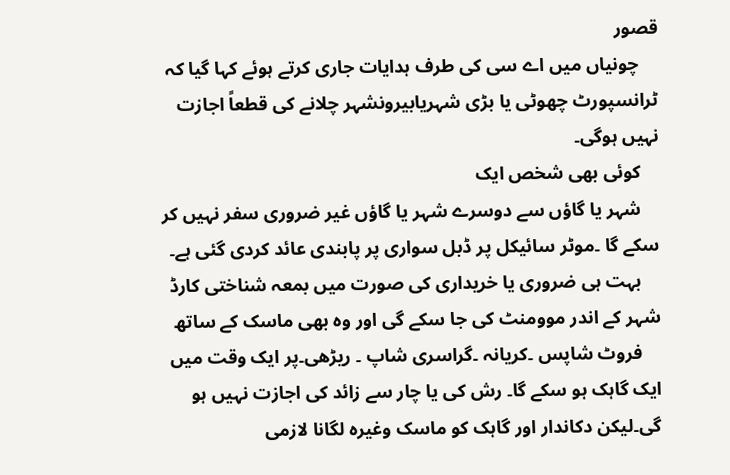قصور
    چونیاں میں اے سی کی طرف ہدایات جاری کرتے ہوئے کہا گیا کہ ٹرانسپورٹ چھوٹی یا بڑی شہریابیرونشہر چلانے کی قطعاً اجازت نہیں ہوگی۔
    کوئی بھی شخص ایک
    شہر یا گاؤں سے دوسرے شہر یا گاؤں غیر ضروری سفر نہیں کر سکے گا ۔موٹر سائیکل پر ڈبل سواری پر پابندی عائد کردی گئی ہے۔
    بہت ہی ضروری یا خریداری کی صورت میں بمعہ شناختی کارڈ شہر کے اندر موومنٹ کی جا سکے گی اور وہ بھی ماسک کے ساتھ
    فروٹ شاپس ۔کریانہ ۔گراسری شاپ ۔ ریڑھی۔پر ایک وقت میں ایک گاہک ہو سکے گا۔ رش کی یا چار سے زائد کی اجازت نہیں ہو گی۔لیکن دکاندار اور گاہک کو ماسک وغیرہ لگانا لازمی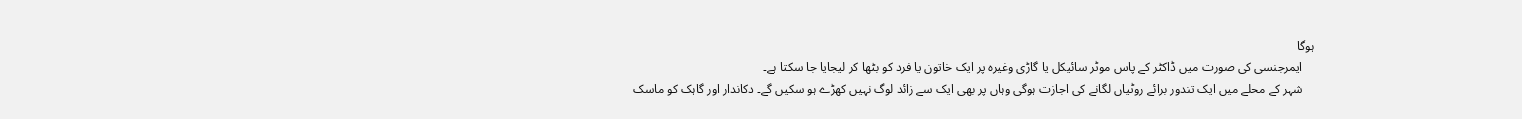ہوگا
    ایمرجنسی کی صورت میں ڈاکٹر کے پاس موٹر سائیکل یا گاڑی وغیرہ پر ایک خاتون یا فرد کو بٹھا کر لیجایا جا سکتا ہے۔
    شہر کے محلے میں ایک تندور برائے روٹیاں لگانے کی اجازت ہوگی وہاں پر بھی ایک سے زائد لوگ نہیں کھڑے ہو سکیں گے۔ دکاندار اور گاہک کو ماسک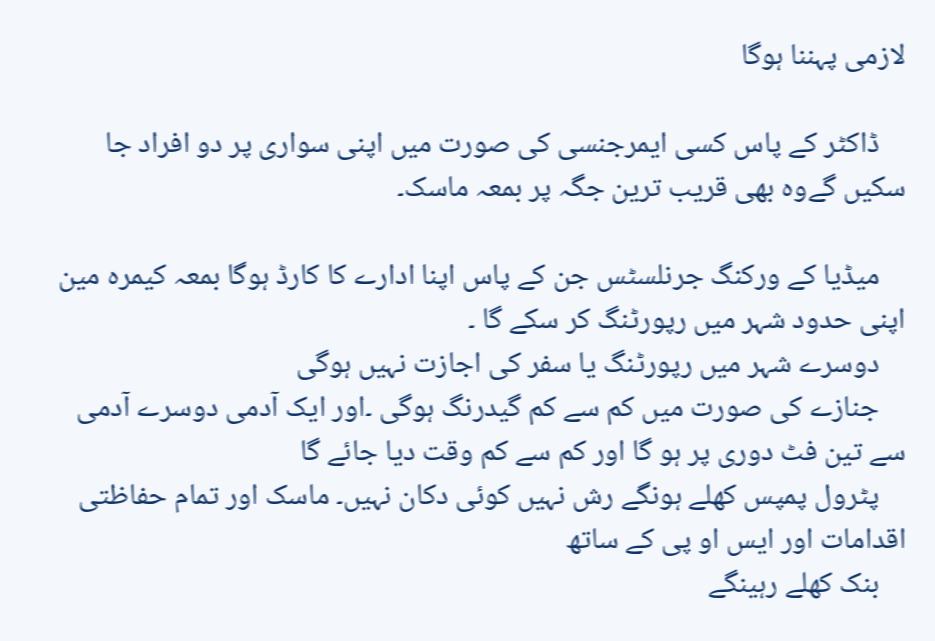لازمی پہننا ہوگا

    ڈاکٹر کے پاس کسی ایمرجنسی کی صورت میں اپنی سواری پر دو افراد جا سکیں گےوہ بھی قریب ترین جگہ پر بمعہ ماسک۔

    میڈیا کے ورکنگ جرنلسٹس جن کے پاس اپنا ادارے کا کارڈ ہوگا بمعہ کیمرہ مین اپنی حدود شہر میں رپورٹنگ کر سکے گا ۔
    دوسرے شہر میں رپورٹنگ یا سفر کی اجازت نہیں ہوگی
    جنازے کی صورت میں کم سے کم گیدرنگ ہوگی ۔اور ایک آدمی دوسرے آدمی سے تین فٹ دوری پر ہو گا اور کم سے کم وقت دیا جائے گا
    پٹرول پمپس کھلے ہونگے رش نہیں کوئی دکان نہیں۔ ماسک اور تمام حفاظتی اقدامات اور ایس او پی کے ساتھ
    بنک کھلے رہینگے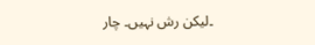۔لیکن رش نہیں۔ چار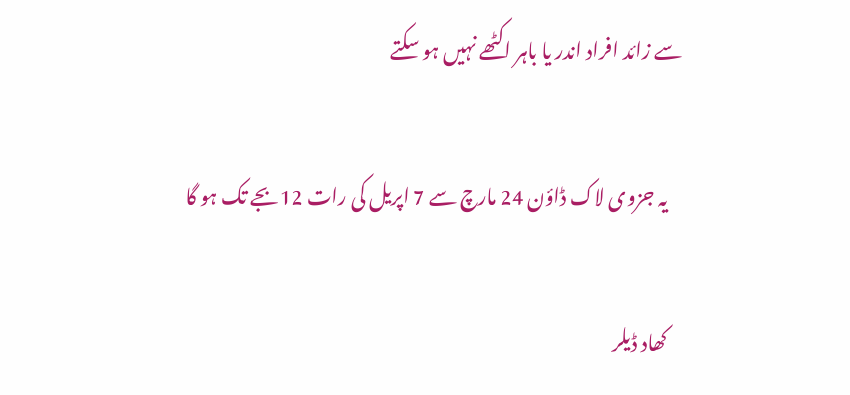سے زائد افراد اندر یا باہر اکٹھے نہیں ہو سکتے

    یہ جزوی لاک ڈاؤن 24 مارچ سے 7 اپریل کی رات 12بجے تک ہو گا

    کھاد ڈیلر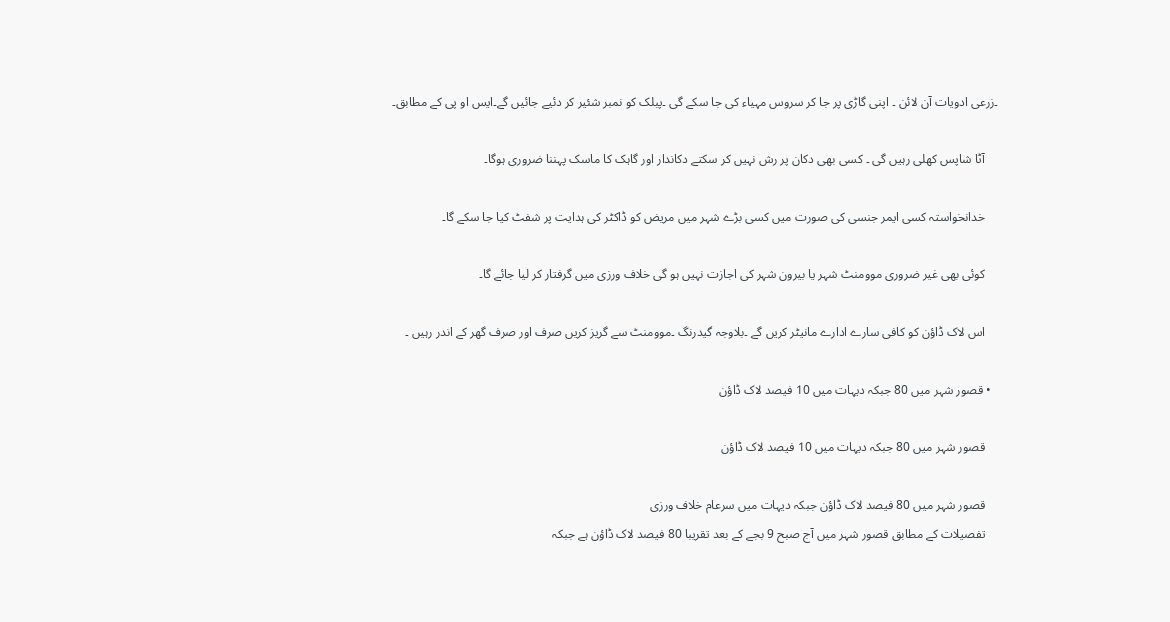۔زرعی ادویات آن لائن ۔ اپنی گاڑی پر جا کر سروس مہیاء کی جا سکے گی ۔پبلک کو نمبر شئیر کر دئیے جائیں گے۔ایس او پی کے مطابق۔

    آٹا شاپس کھلی رہیں گی ۔ کسی بھی دکان پر رش نہیں کر سکتے دکاندار اور گاہک کا ماسک پہننا ضروری ہوگا۔

    خدانخواستہ کسی ایمر جنسی کی صورت میں کسی بڑے شہر میں مریض کو ڈاکٹر کی ہدایت پر شفٹ کیا جا سکے گا۔

    کوئی بھی غیر ضروری موومنٹ شہر یا بیرون شہر کی اجازت نہیں ہو گی خلاف ورزی میں گرفتار کر لیا جائے گا۔

    اس لاک ڈاؤن کو کافی سارے ادارے مانیٹر کریں گے ۔بلاوجہ گیدرنگ ۔موومنٹ سے گریز کریں صرف اور صرف گھر کے اندر رہیں ۔

  • قصور شہر میں 80 جبکہ دیہات میں 10 فیصد لاک ڈاؤن

    قصور شہر میں 80 جبکہ دیہات میں 10 فیصد لاک ڈاؤن

    قصور شہر میں 80 فیصد لاک ڈاؤن جبکہ دیہات میں سرعام خلاف ورزی
    تفصیلات کے مطابق قصور شہر میں آج صبح 9 بجے کے بعد تقریبا 80 فیصد لاک ڈاؤن ہے جبکہ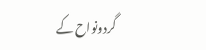گردونواح کے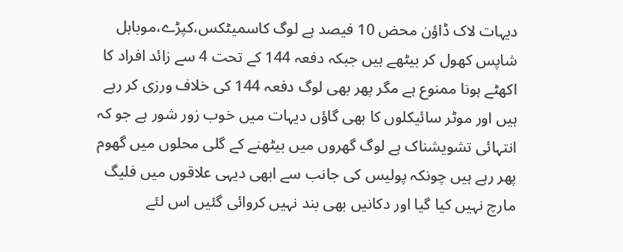دیہات لاک ڈاؤن محض 10 فیصد ہے لوگ کاسمیٹکس،کپڑے،موباہل شاپس کھول کر بیٹھے ہیں جبکہ دفعہ 144 کے تحت 4 سے زائد افراد کا اکھٹے ہونا ممنوع ہے مگر پھر بھی لوگ دفعہ 144 کی خلاف ورزی کر رہے ہیں اور موٹر سائیکلوں کا بھی گاؤں دیہات میں خوب زور شور ہے جو کہ انتہائی تشویشناک ہے لوگ گھروں میں بیٹھنے کے گلی محلوں میں گھوم پھر رہے ہیں چونکہ پولیس کی جانب سے ابھی دیہی علاقوں میں فلیگ مارچ نہیں کیا گیا اور دکانیں بھی بند نہیں کروائی گئیں اس لئے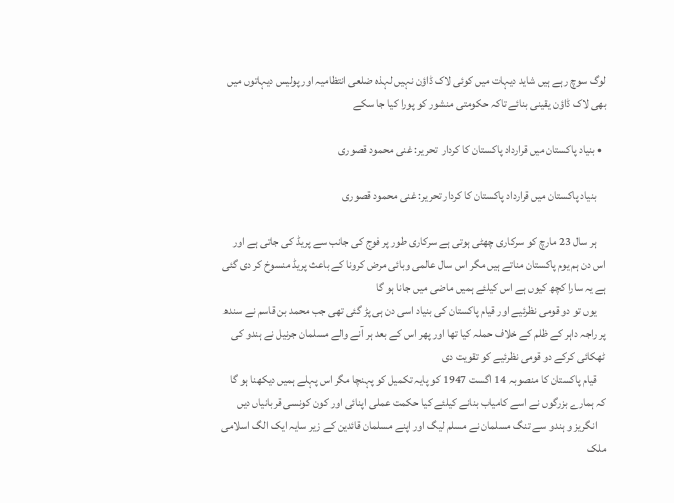لوگ سوچ رہے ہیں شاید دیہات میں کوئی لاک ڈاؤن نہیں لہذہ ضلعی انتظامیہ اور پولیس دیہاتوں میں بھی لاک ڈاؤن یقینی بنائے تاکہ حکومتی منشور کو پورا کیا جا سکے

  • بنیاد پاکستان میں قرارداد پاکستان کا کردار  تحریر: غنی محمود قصوری

    بنیاد پاکستان میں قرارداد پاکستان کا کردار تحریر: غنی محمود قصوری

    ہر سال 23 مارچ کو سرکاری چھٹی ہوتی ہے سرکاری طور پر فوج کی جانب سے پریڈ کی جاتی ہے اور اس دن ہم یوم پاکستان مناتے ہیں مگر اس سال عالمی وبائی مرض کرونا کے باعث پریڈ منسوخ کر دی گئی ہے یہ سارا کچھ کیوں ہے اس کیلئے ہمیں ماضی میں جانا ہو گا
    یوں تو دو قومی نظرئیے اور قیام پاکستان کی بنیاد اسی دن ہی پڑ گئی تھی جب محمد بن قاسم نے سندھ پر راجہ داہر کے ظلم کے خلاف حملہ کیا تھا اور پھر اس کے بعد ہر آنے والے مسلمان جرنیل نے ہندو کی ٹھکائی کرکے دو قومی نظرئیے کو تقویت دی
    قیام پاکستان کا منصوبہ 14 اگست 1947 کو پایہ تکمیل کو پہنچا مگر اس پہلے ہمیں دیکھنا ہو گا کہ ہمارے بزرگوں نے اسے کامیاب بنانے کیلئے کیا حکمت عملی اپنائی اور کون کونسی قربانیاں دیں
    انگریز و ہندو سے تنگ مسلمان نے مسلم لیگ اور اپنے مسلمان قائدین کے زیر سایہ ایک الگ اسلامی ملک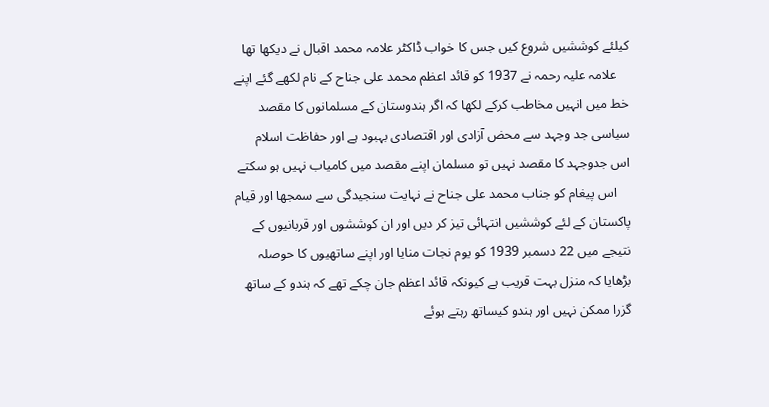کیلئے کوششیں شروع کیں جس کا خواب ڈاکٹر علامہ محمد اقبال نے دیکھا تھا
    علامہ علیہ رحمہ نے 1937 کو قائد اعظم محمد علی جناح کے نام لکھے گئے اپنے خط میں انہیں مخاطب کرکے لکھا کہ اگر ہندوستان کے مسلمانوں کا مقصد سیاسی جد وجہد سے محض آزادی اور اقتصادی بہبود ہے اور حفاظت اسلام اس جدوجہد کا مقصد نہیں تو مسلمان اپنے مقصد میں کامیاب نہیں ہو سکتے
    اس پیغام کو جناب محمد علی جناح نے نہایت سنجیدگی سے سمجھا اور قیام پاکستان کے لئے کوششیں انتہائی تیز کر دیں اور ان کوششوں اور قربانیوں کے نتیجے میں 22 دسمبر 1939 کو یوم نجات منایا اور اپنے ساتھیوں کا حوصلہ بڑھایا کہ منزل بہت قریب ہے کیونکہ قائد اعظم جان چکے تھے کہ ہندو کے ساتھ گزرا ممکن نہیں اور ہندو کیساتھ رہتے ہوئے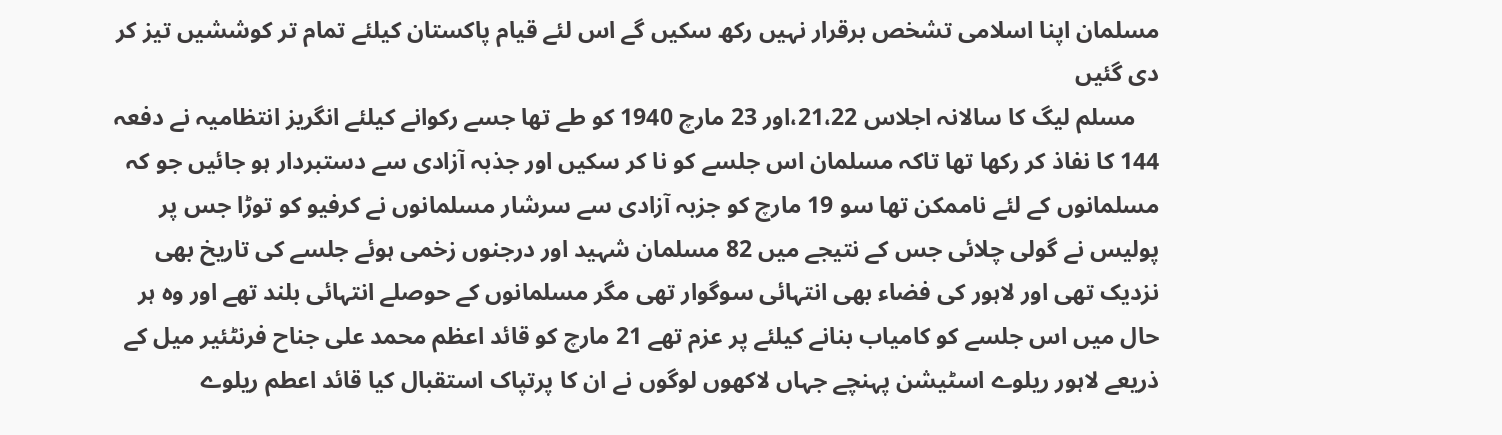مسلمان اپنا اسلامی تشخص برقرار نہیں رکھ سکیں گے اس لئے قیام پاکستان کیلئے تمام تر کوششیں تیز کر دی گئیں
    مسلم لیگ کا سالانہ اجلاس 21،22،اور 23 مارچ 1940 کو طے تھا جسے رکوانے کیلئے انگریز انتظامیہ نے دفعہ 144 کا نفاذ کر رکھا تھا تاکہ مسلمان اس جلسے کو نا کر سکیں اور جذبہ آزادی سے دستبردار ہو جائیں جو کہ مسلمانوں کے لئے ناممکن تھا سو 19 مارچ کو جزبہ آزادی سے سرشار مسلمانوں نے کرفیو کو توڑا جس پر پولیس نے گولی چلائی جس کے نتیجے میں 82 مسلمان شہید اور درجنوں زخمی ہوئے جلسے کی تاریخ بھی نزدیک تھی اور لاہور کی فضاء بھی انتہائی سوگوار تھی مگر مسلمانوں کے حوصلے انتہائی بلند تھے اور وہ ہر حال میں اس جلسے کو کامیاب بنانے کیلئے پر عزم تھے 21 مارچ کو قائد اعظم محمد علی جناح فرنٹئیر میل کے ذریعے لاہور ریلوے اسٹیشن پہنچے جہاں لاکھوں لوگوں نے ان کا پرتپاک استقبال کیا قائد اعطم ریلوے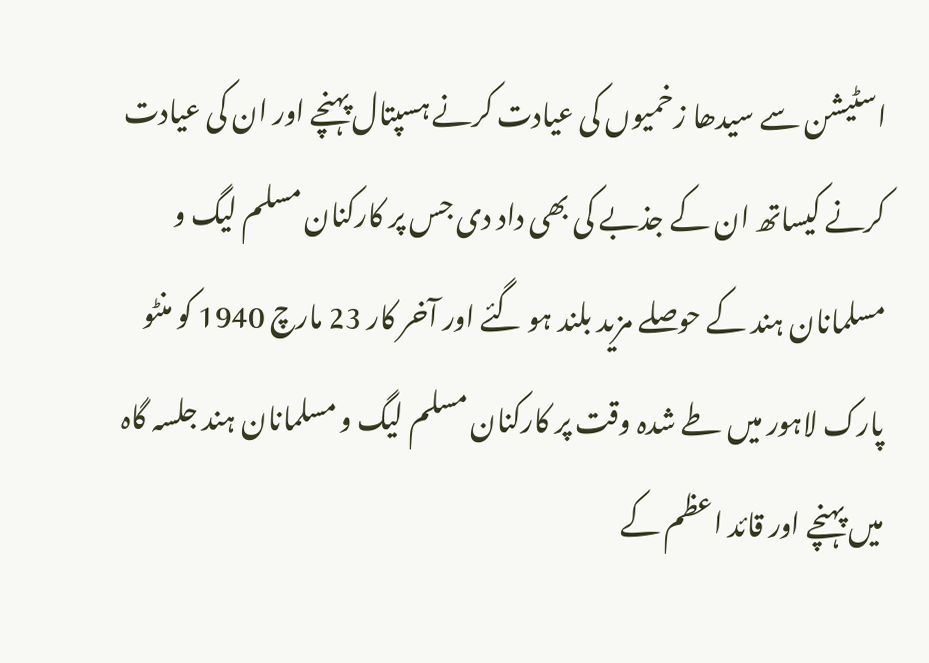اسٹیشن سے سیدھا زخمیوں کی عیادت کرنے ہسپتال پہنچے اور ان کی عیادت کرنے کیساتھ ان کے جذبے کی بھی داد دی جس پر کارکنان مسلم لیگ و مسلمانان ہند کے حوصلے مزید بلند ہو گئے اور آخر کار 23 مارچ 1940 کو منٹو پارک لاہور میں طے شدہ وقت پر کارکنان مسلم لیگ و مسلمانان ہند جلسہ گاہ میں پہنچے اور قائد اعظم کے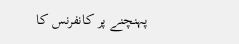پہنچنے پر کانفرنس کا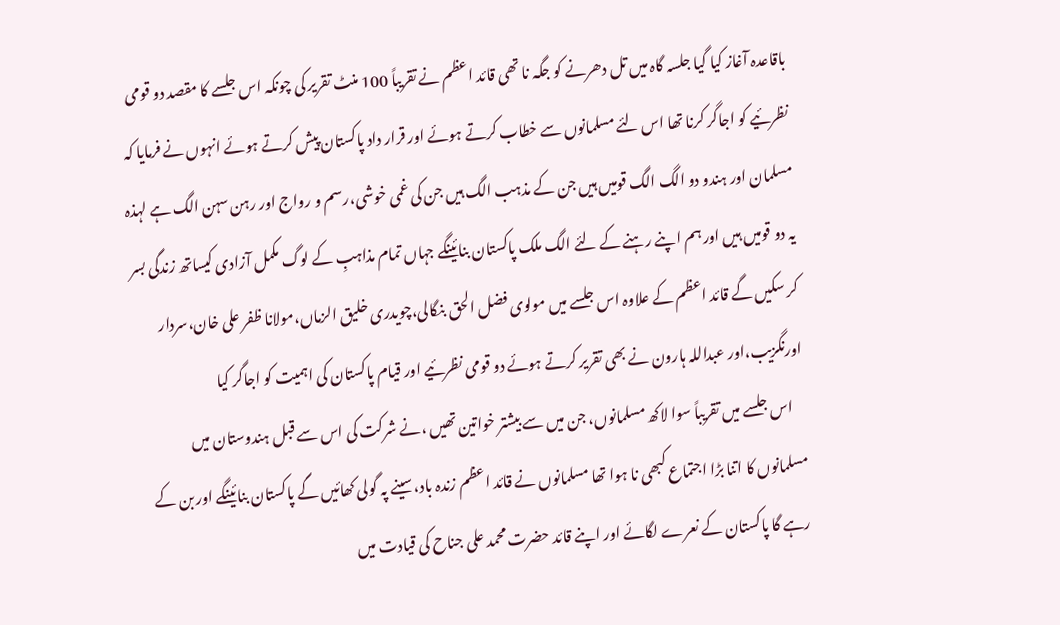باقاعدہ آغاز کیا گیا جلسہ گاہ میں تل دھرنے کو جگہ نا تھی قائد اعظم نے تقریباً 100 منٹ تقریر کی چونکہ اس جلسے کا مقصد دو قومی نظرئیے کو اجاگر کرنا تھا اس لئے مسلمانوں سے خطاب کرتے ہوئے اور قرار داد پاکستان پیش کرتے ہوئے انہوں نے فرمایا کہ مسلمان اور ہندو دو الگ الگ قومیں ہیں جن کے مذہب الگ ہیں جن کی غمی خوشی،رسم و رواج اور رہن سہن الگ ہے لہذہ یہ دو قومیں ہیں اور ہم اپنے رہنے کے لئے الگ ملک پاکستان بنائینگے جہاں تمام مذاہبِ کے لوگ مکمل آزادی کیساتھ زندگی بسر کر سکیں گے قائد اعظم کے علاوہ اس جلسے میں مولوی فضل الحق بنگالی،چویدری خلیق الزماں،مولانا ظفر علی خان،سردار اورنگزیب،اور عبداللہ ہارون نے بھی تقریر کرتے ہوئے دو قومی نظرئیے اور قیام پاکستان کی اہمیت کو اجاگر کیا
    اس جلسے میں تقریباً سوا لاکھ مسلمانوں، جن میں سے بیشتر خواتین تھیں ،نے شرکت کی اس سے قبل ہندوستان میں مسلمانوں کا اتنا بڑا اجتماع کبھی نا ہوا تھا مسلمانوں نے قائد اعظم زندہ باد،سینے پہ گولی کھائیں گے پاکستان بنائینگے اور بن کے رہے گا پاکستان کے نعرے لگائے اور اپنے قائد حضرت محمد علی جناح کی قیادت میں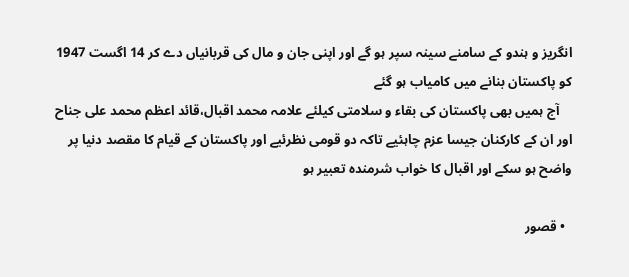انگریز و ہندو کے سامنے سینہ سپر ہو گے اور اپنی جان و مال کی قربانیاں دے کر 14 اگست 1947 کو پاکستان بنانے میں کامیاب ہو گئے
    آج ہمیں بھی پاکستان کی بقاء و سلامتی کیلئے علامہ محمد اقبال،قائد اعظم محمد علی جناح اور ان کے کارکنان جیسا عزم چاہئیے تاکہ دو قومی نظرئیے اور پاکستان کے قیام کا مقصد دنیا پر واضح ہو سکے اور اقبال کا خواب شرمندہ تعبیر ہو

  • قصور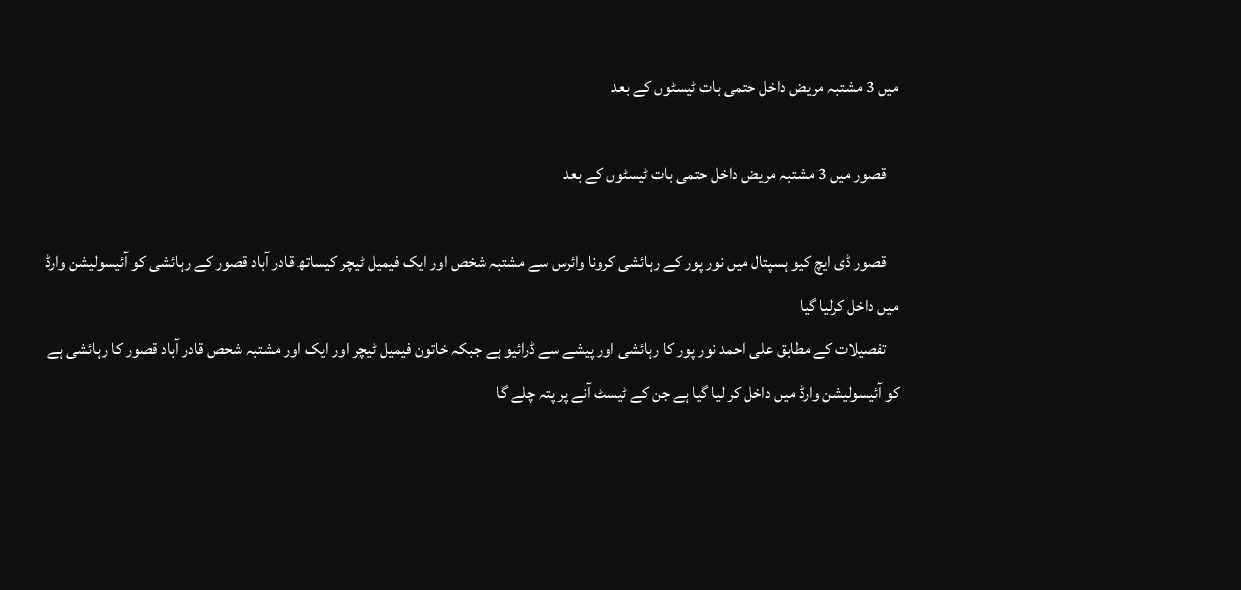میں 3 مشتبہ مریض داخل حتمی بات ٹیسٹوں کے بعد

    قصور میں 3 مشتبہ مریض داخل حتمی بات ٹیسٹوں کے بعد

    قصور ڈی ایچ کیو ہسپتال میں نور پور کے رہائشی کرونا وائرس سے مشتبہ شخص اور ایک فیمیل ٹیچر کیساتھ قادر آباد قصور کے رہائشی کو آئیسولیشن وارڈ میں داخل کرلیا گیا
    تفصیلات کے مطابق علی احمد نور پور کا رہائشی اور پیشے سے ڈرائیو ہے جبکہ خاتون فیمیل ٹیچر اور ایک اور مشتبہ شحص قادر آباد قصور کا رہائشی ہے کو آئیسولیشن وارڈ میں داخل کر لیا گیا ہے جن کے ٹیسٹ آنے پر پتہ چلے گا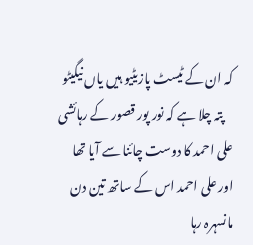کہ ان کے ٹیسٹ پازیٹیو ہیں یاں نیگیٹو
    پتہ چلا ہے کہ نور پور قصور کے رہائشی علی احمد کا دوست چائنا سے آیا تھا اور علی احمد اس کے ساتھ تین دن مانسہرہ رہا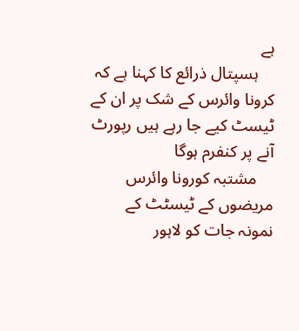ہے
    ہسپتال ذرائع کا کہنا ہے کہ کرونا وائرس کے شک پر ان کے ٹیسٹ کیے جا رہے ہیں رپورٹ آنے پر کنفرم ہوگا
    مشتبہ کورونا وائرس مریضوں کے ٹیسٹٹ کے نمونہ جات کو لاہور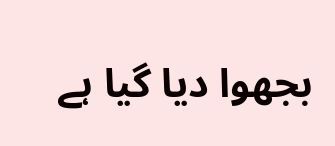بجھوا دیا گیا ہے